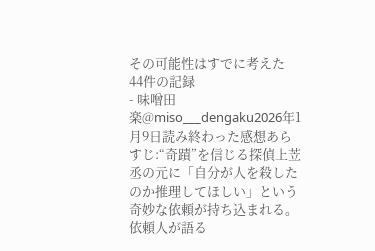その可能性はすでに考えた
44件の記録
- 味噌田楽@miso___dengaku2026年1月9日読み終わった感想あらすじ:“奇蹟”を信じる探偵上苙丞の元に「自分が人を殺したのか推理してほしい」という奇妙な依頼が持ち込まれる。依頼人が語る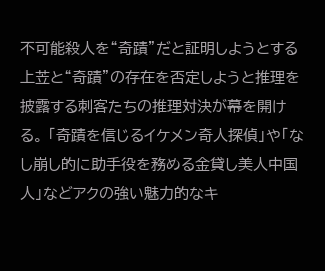不可能殺人を“奇蹟”だと証明しようとする上苙と“奇蹟”の存在を否定しようと推理を披露する刺客たちの推理対決が幕を開ける。 「奇蹟を信じるイケメン奇人探偵」や「なし崩し的に助手役を務める金貸し美人中国人」などアクの強い魅力的なキ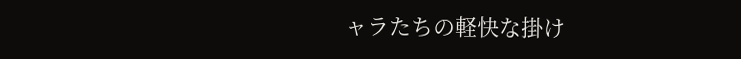ャラたちの軽快な掛け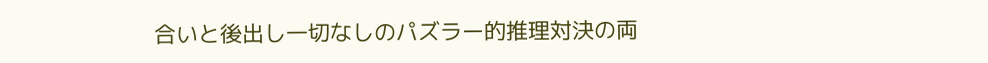合いと後出し一切なしのパズラー的推理対決の両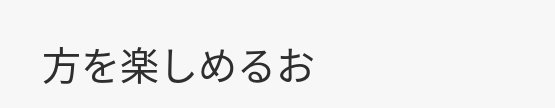方を楽しめるお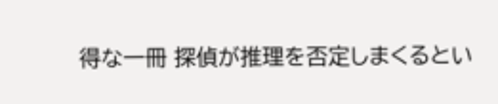得な一冊 探偵が推理を否定しまくるとい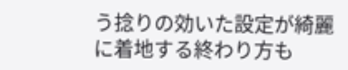う捻りの効いた設定が綺麗に着地する終わり方も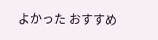よかった おすすめ